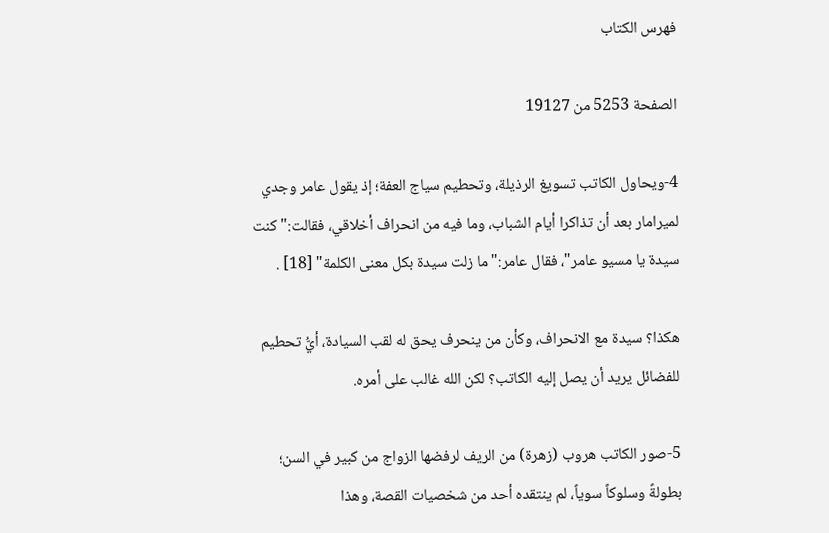فهرس الكتاب

الصفحة 5253 من 19127

4-ويحاول الكاتب تسويغ الرذيلة، وتحطيم سياج العفة؛ إذ يقول عامر وجدي لميرامار بعد أن تذاكرا أيام الشباب، وما فيه من انحراف أخلاقي، فقالت:"كنت سيدة يا مسيو عامر"، فقال عامر:"ما زلت سيدة بكل معنى الكلمة" [18] .

هكذا؟ سيدة مع الانحراف، وكأن من ينحرف يحق له لقب السيادة، أيُّ تحطيم للفضائل يريد أن يصل إليه الكاتب؟ لكن الله غالب على أمره.

5-صور الكاتب هروب (زهرة) من الريف لرفضها الزواج من كبير في السن؛ بطولةً وسلوكاً سوياً، لم ينتقده أحد من شخصيات القصة، وهذا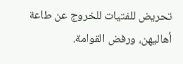تحريض للفتيات للخروج عن طاعة أهاليهن، ورفض القوامة.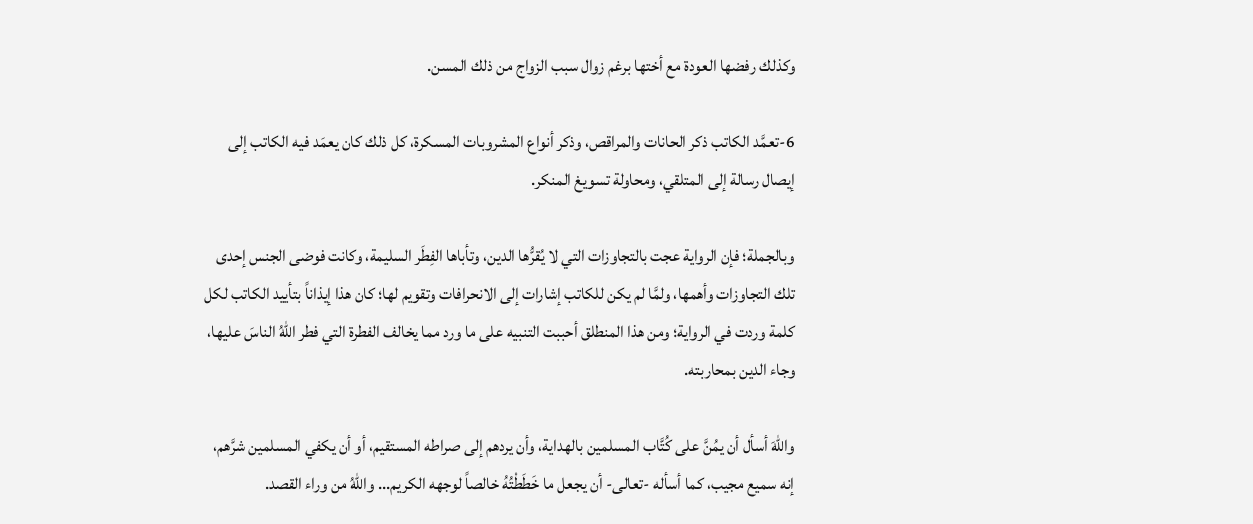وكذلك رفضها العودة مع أختها برغم زوال سبب الزواج من ذلك المسن.

6-تعمَّد الكاتب ذكر الحانات والمراقص، وذكر أنواع المشروبات المسكرة، كل ذلك كان يعمَد فيه الكاتب إلى إيصال رسالة إلى المتلقي، ومحاولة تسويغ المنكر.

وبالجملة؛ فإن الرواية عجت بالتجاوزات التي لا يُقرُّها الدين، وتأباها الفِطَر السليمة، وكانت فوضى الجنس إحدى تلك التجاوزات وأهمها، ولمَّا لم يكن للكاتب إشارات إلى الانحرافات وتقويم لها؛ كان هذا إيذاناً بتأييد الكاتب لكل كلمة وردت في الرواية؛ ومن هذا المنطلق أحببت التنبيه على ما ورد مما يخالف الفطرة التي فطر اللهُ الناسَ عليها، وجاء الدين بمحاربته.

واللهَ أسأل أن يمُنَّ على كُتَّاب المسلمين بالهداية، وأن يردهم إلى صراطه المستقيم، أو أن يكفي المسلمين شرَّهم، إنه سميع مجيب، كما أسأله -تعالى- أن يجعل ما خَطَطْتُهُ خالصاً لوجهه الكريم... واللهُ من وراء القصد.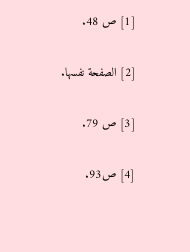[1] ص 48.

[2] الصفحة نفسها.

[3] ص 79.

[4] ص93.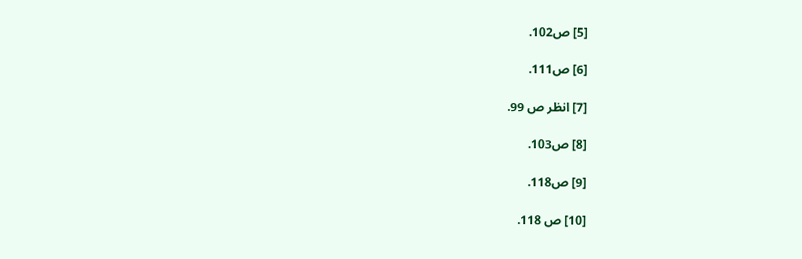[5] ص102.

[6] ص111.

[7] انظر ص 99.

[8] ص103.

[9] ص118.

[10] ص 118.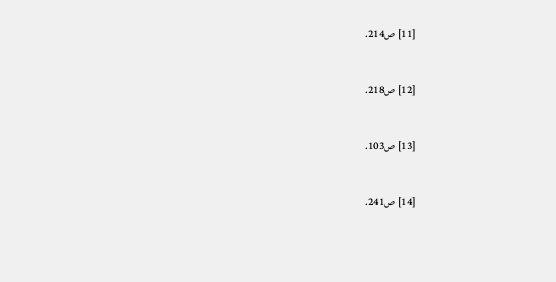[11] ص214.

[12] ص218.

[13] ص103.

[14] ص241.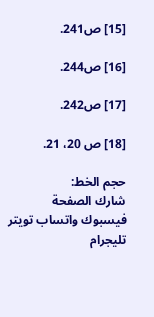[15] ص241.

[16] ص244.

[17] ص242.

[18] ص 20، 21.

حجم الخط:
شارك الصفحة
فيسبوك واتساب تويتر تليجرام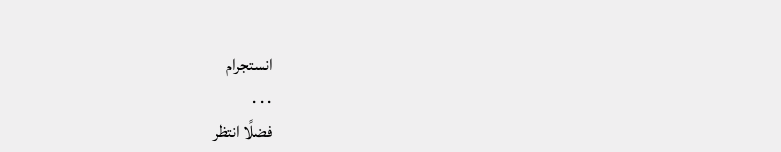انستجرام
. . .
فضلًا انتظر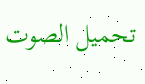تحميل الصوت